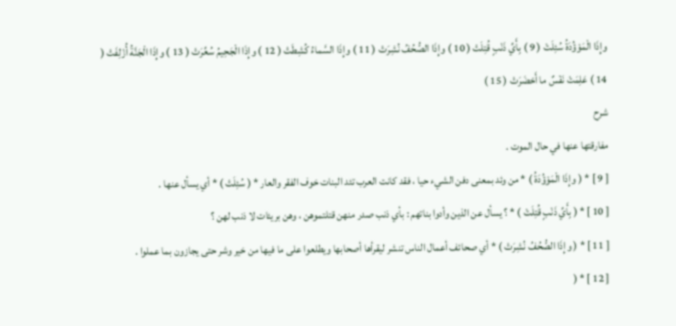وإِذَا الْمَوْؤُدَةُ سُئِلَتْ ( 9 ) بِأَيِّ ذَنْبٍ قُتِلَتْ ( 10 ) وإِذَا الصُّحُفُ نُشِرَتْ ( 11 ) وإِذَا السَّماءُ كُشِطَتْ ( 12 ) وإِذَا الْجَحِيمُ سُعِّرَتْ ( 13 ) وإِذَا الْجَنَّةُ أُزْلِفَتْ ( 14 ) عَلِمَتْ نَفْسٌ ما أَحْضَرَتْ ( 15 )
شرح
مفارقتها عنها في حال الموت .
[ 9 ] * ( وإِذَا الْمَوْؤُدَةُ ) * من وئد بمعنى دفن الشيء حيا ، فقد كانت العرب تئد البنات خوف الفقر والعار * ( سُئِلَتْ ) * أي يسأل عنها .
[ 10 ] * ( بِأَيِّ ذَنْبٍ قُتِلَتْ ) * ؟ يسأل عن الذين وأدوا بناتهم : بأي ذنب صدر منهن قتلتموهن ، وهن بريئات لا ذنب لهن ؟
[ 11 ] * ( وإِذَا الصُّحُفُ نُشِرَتْ ) * أي صحائف أعمال الناس تنشر ليقرأها أصحابها ويطلعوا على ما فيها من خير وشر حتى يجازون بما عملوا .
[ 12 ] * (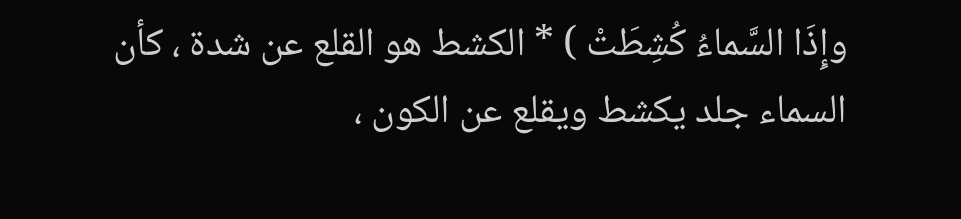وإِذَا السَّماءُ كُشِطَتْ ) * الكشط هو القلع عن شدة ، كأن السماء جلد يكشط ويقلع عن الكون ،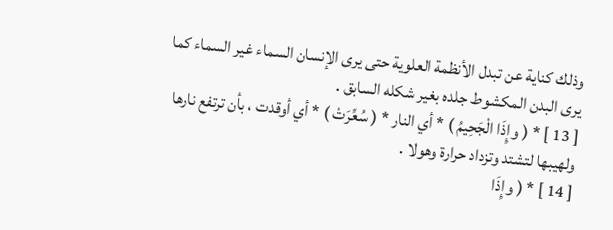وذلك كناية عن تبدل الأنظمة العلوية حتى يرى الإنسان السماء غير السماء كما يرى البدن المكشوط جلده بغير شكله السابق .
[ 13 ] * ( وإِذَا الْجَحِيمُ ) * أي النار * ( سُعِّرَتْ ) * أي أوقدت ، بأن ترتفع نارها ولهيبها لتشتد وتزداد حرارة وهولا .
[ 14 ] * ( وإِذَا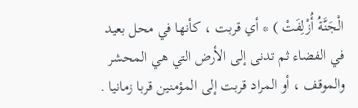الْجَنَّةُ أُزْلِفَتْ ) * أي قربت ، كأنها في محل بعيد في الفضاء ثم تدنى إلى الأرض التي هي المحشر والموقف ، أو المراد قربت إلى المؤمنين قربا زمانيا .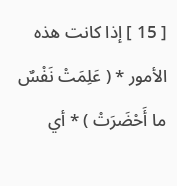[ 15 ] إذا كانت هذه الأمور * ( عَلِمَتْ نَفْسٌ ما أَحْضَرَتْ ) * أي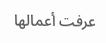عرفت أعمالها